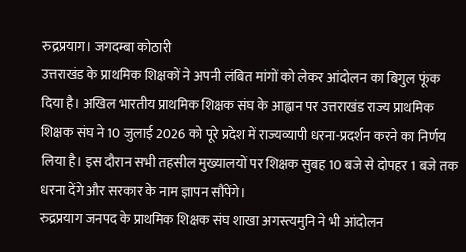रुद्रप्रयाग। जगदम्बा कोठारी
उत्तराखंड के प्राथमिक शिक्षकों ने अपनी लंबित मांगों को लेकर आंदोलन का बिगुल फूंक दिया है। अखिल भारतीय प्राथमिक शिक्षक संघ के आह्वान पर उत्तराखंड राज्य प्राथमिक शिक्षक संघ ने 10 जुलाई 2026 को पूरे प्रदेश में राज्यव्यापी धरना-प्रदर्शन करने का निर्णय लिया है। इस दौरान सभी तहसील मुख्यालयों पर शिक्षक सुबह 10 बजे से दोपहर 1 बजे तक धरना देंगे और सरकार के नाम ज्ञापन सौंपेंगे।
रुद्रप्रयाग जनपद के प्राथमिक शिक्षक संघ शाखा अगस्त्यमुनि ने भी आंदोलन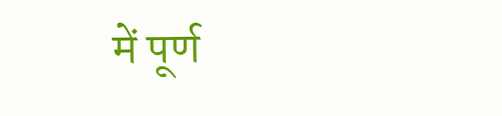में पूर्ण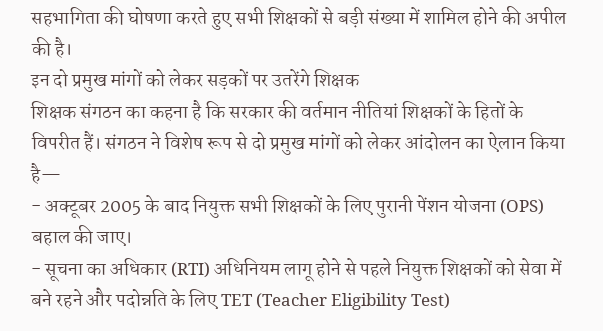सहभागिता की घोषणा करते हुए सभी शिक्षकों से बड़ी संख्या में शामिल होने की अपील की है।
इन दो प्रमुख मांगों को लेकर सड़कों पर उतरेंगे शिक्षक
शिक्षक संगठन का कहना है कि सरकार की वर्तमान नीतियां शिक्षकों के हितों के विपरीत हैं। संगठन ने विशेष रूप से दो प्रमुख मांगों को लेकर आंदोलन का ऐलान किया है—
- अक्टूबर 2005 के बाद नियुक्त सभी शिक्षकों के लिए पुरानी पेंशन योजना (OPS) बहाल की जाए।
- सूचना का अधिकार (RTI) अधिनियम लागू होने से पहले नियुक्त शिक्षकों को सेवा में बने रहने और पदोन्नति के लिए TET (Teacher Eligibility Test)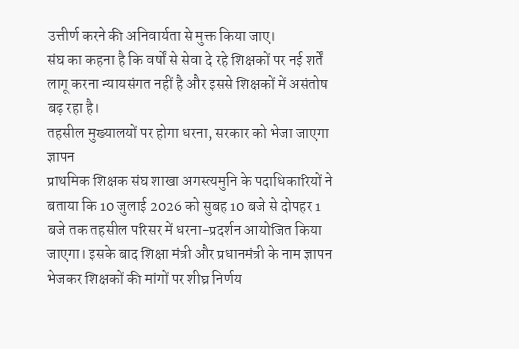उत्तीर्ण करने की अनिवार्यता से मुक्त किया जाए।
संघ का कहना है कि वर्षों से सेवा दे रहे शिक्षकों पर नई शर्तें लागू करना न्यायसंगत नहीं है और इससे शिक्षकों में असंतोष बढ़ रहा है।
तहसील मुख्यालयों पर होगा धरना, सरकार को भेजा जाएगा ज्ञापन
प्राथमिक शिक्षक संघ शाखा अगस्त्यमुनि के पदाधिकारियों ने बताया कि 10 जुलाई 2026 को सुबह 10 बजे से दोपहर 1 बजे तक तहसील परिसर में धरना-प्रदर्शन आयोजित किया जाएगा। इसके बाद शिक्षा मंत्री और प्रधानमंत्री के नाम ज्ञापन भेजकर शिक्षकों की मांगों पर शीघ्र निर्णय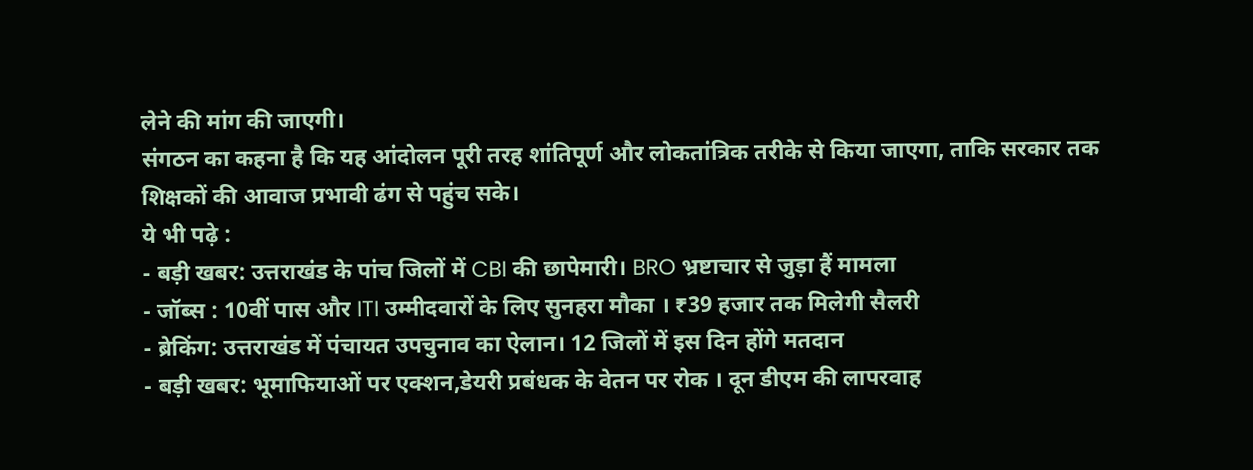लेने की मांग की जाएगी।
संगठन का कहना है कि यह आंदोलन पूरी तरह शांतिपूर्ण और लोकतांत्रिक तरीके से किया जाएगा, ताकि सरकार तक शिक्षकों की आवाज प्रभावी ढंग से पहुंच सके।
ये भी पढ़े :
- बड़ी खबर: उत्तराखंड के पांच जिलों में CBI की छापेमारी। BRO भ्रष्टाचार से जुड़ा हैं मामला
- जॉब्स : 10वीं पास और ITI उम्मीदवारों के लिए सुनहरा मौका । ₹39 हजार तक मिलेगी सैलरी
- ब्रेकिंग: उत्तराखंड में पंचायत उपचुनाव का ऐलान। 12 जिलों में इस दिन होंगे मतदान
- बड़ी खबर: भूमाफियाओं पर एक्शन,डेयरी प्रबंधक के वेतन पर रोक । दून डीएम की लापरवाह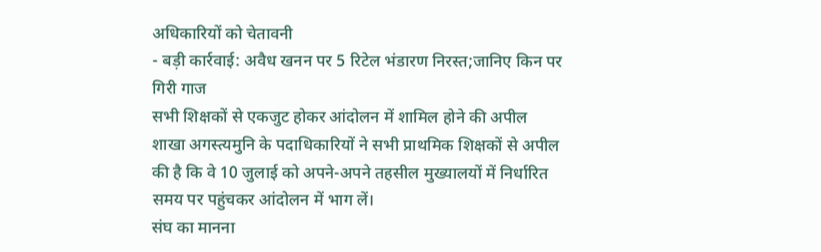अधिकारियों को चेतावनी
- बड़ी कार्रवाई: अवैध खनन पर 5 रिटेल भंडारण निरस्त;जानिए किन पर गिरी गाज
सभी शिक्षकों से एकजुट होकर आंदोलन में शामिल होने की अपील
शाखा अगस्त्यमुनि के पदाधिकारियों ने सभी प्राथमिक शिक्षकों से अपील की है कि वे 10 जुलाई को अपने-अपने तहसील मुख्यालयों में निर्धारित समय पर पहुंचकर आंदोलन में भाग लें।
संघ का मानना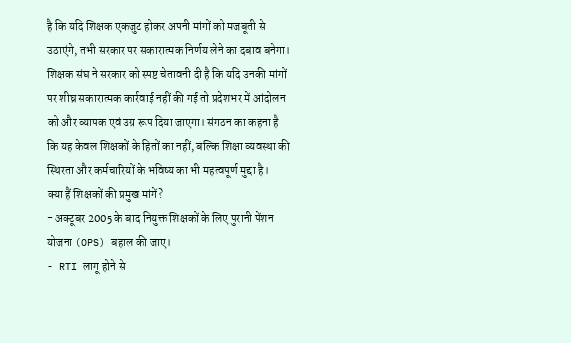है कि यदि शिक्षक एकजुट होकर अपनी मांगों को मजबूती से उठाएंगे, तभी सरकार पर सकारात्मक निर्णय लेने का दबाव बनेगा।
शिक्षक संघ ने सरकार को स्पष्ट चेतावनी दी है कि यदि उनकी मांगों पर शीघ्र सकारात्मक कार्रवाई नहीं की गई तो प्रदेशभर में आंदोलन को और व्यापक एवं उग्र रूप दिया जाएगा। संगठन का कहना है कि यह केवल शिक्षकों के हितों का नहीं, बल्कि शिक्षा व्यवस्था की स्थिरता और कर्मचारियों के भविष्य का भी महत्वपूर्ण मुद्दा है।
क्या हैं शिक्षकों की प्रमुख मांगें?
- अक्टूबर 2005 के बाद नियुक्त शिक्षकों के लिए पुरानी पेंशन योजना (OPS) बहाल की जाए।
- RTI लागू होने से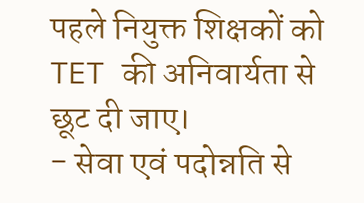पहले नियुक्त शिक्षकों को TET की अनिवार्यता से छूट दी जाए।
- सेवा एवं पदोन्नति से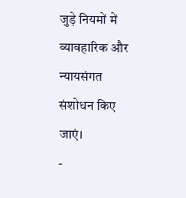जुड़े नियमों में व्यावहारिक और न्यायसंगत संशोधन किए जाएं।
-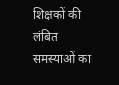शिक्षकों की लंबित समस्याओं का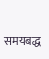समयबद्ध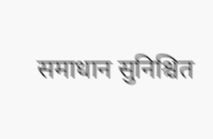समाधान सुनिश्चित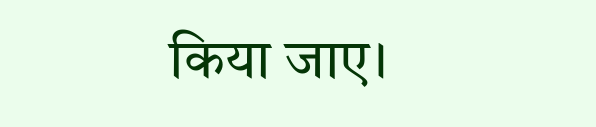किया जाए।